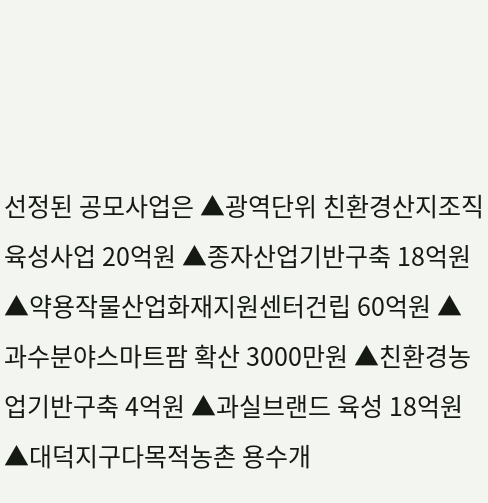선정된 공모사업은 ▲광역단위 친환경산지조직육성사업 20억원 ▲종자산업기반구축 18억원 ▲약용작물산업화재지원센터건립 60억원 ▲과수분야스마트팜 확산 3000만원 ▲친환경농업기반구축 4억원 ▲과실브랜드 육성 18억원 ▲대덕지구다목적농촌 용수개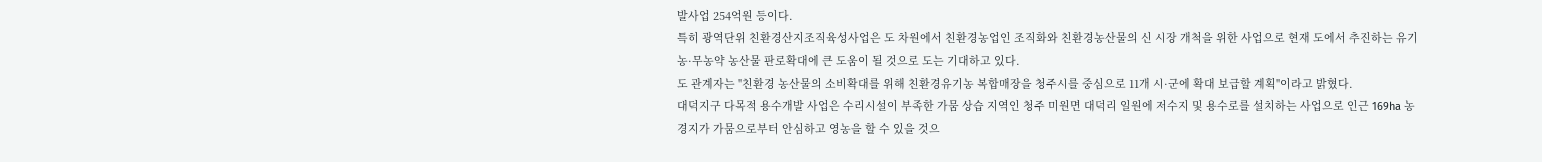발사업 254억원 등이다.
특히 광역단위 친환경산지조직육성사업은 도 차원에서 친환경농업인 조직화와 친환경농산물의 신 시장 개척을 위한 사업으로 현재 도에서 추진하는 유기농·무농약 농산물 판로확대에 큰 도움이 될 것으로 도는 기대하고 있다.
도 관계자는 "친환경 농산물의 소비확대를 위해 친환경유기농 복합매장을 청주시를 중심으로 11개 시·군에 확대 보급할 계획"이라고 밝혔다.
대덕지구 다목적 용수개발 사업은 수리시설이 부족한 가뭄 상습 지역인 청주 미원면 대덕리 일원에 저수지 및 용수로를 설치하는 사업으로 인근 169ha 농경지가 가뭄으로부터 안심하고 영농을 할 수 있을 것으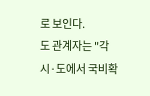로 보인다.
도 관계자는 "각 시·도에서 국비확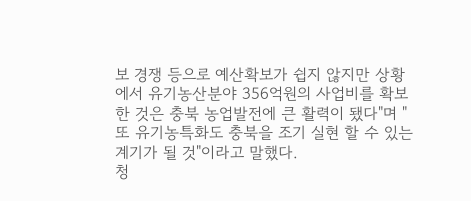보 경쟁 등으로 예산확보가 쉽지 않지만 상황에서 유기농산분야 356억원의 사업비를 확보한 것은 충북 농업발전에 큰 활력이 됐다"며 "또 유기농특화도 충북을 조기 실현 할 수 있는 계기가 될 것"이라고 말했다.
청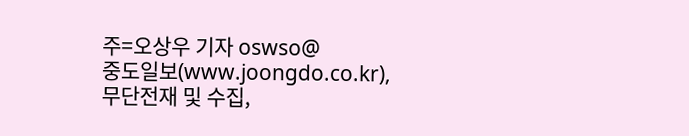주=오상우 기자 oswso@
중도일보(www.joongdo.co.kr), 무단전재 및 수집,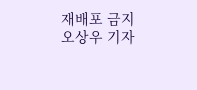재배포 금지
오상우 기자